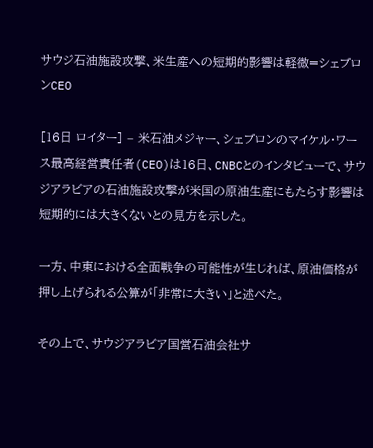サウジ石油施設攻撃、米生産への短期的影響は軽微=シェブロンCEO

[16日 ロイター] – 米石油メジャー、シェブロンのマイケル・ワース最高経営責任者(CEO)は16日、CNBCとのインタビューで、サウジアラビアの石油施設攻撃が米国の原油生産にもたらす影響は短期的には大きくないとの見方を示した。

一方、中東における全面戦争の可能性が生じれば、原油価格が押し上げられる公算が「非常に大きい」と述べた。

その上で、サウジアラビア国営石油会社サ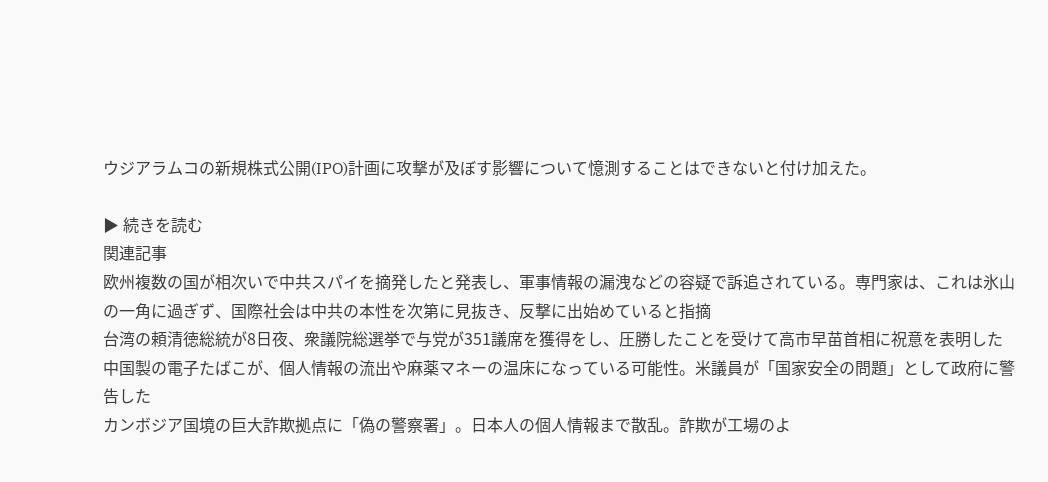ウジアラムコの新規株式公開(IPO)計画に攻撃が及ぼす影響について憶測することはできないと付け加えた。

▶ 続きを読む
関連記事
欧州複数の国が相次いで中共スパイを摘発したと発表し、軍事情報の漏洩などの容疑で訴追されている。専門家は、これは氷山の一角に過ぎず、国際社会は中共の本性を次第に見抜き、反撃に出始めていると指摘
台湾の頼清徳総統が8日夜、衆議院総選挙で与党が351議席を獲得をし、圧勝したことを受けて高市早苗首相に祝意を表明した
中国製の電子たばこが、個人情報の流出や麻薬マネーの温床になっている可能性。米議員が「国家安全の問題」として政府に警告した
カンボジア国境の巨大詐欺拠点に「偽の警察署」。日本人の個人情報まで散乱。詐欺が工場のよ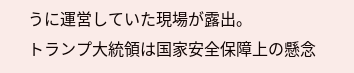うに運営していた現場が露出。
トランプ大統領は国家安全保障上の懸念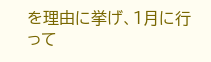を理由に挙げ、1月に行って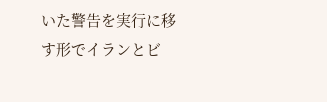いた警告を実行に移す形でイランとビ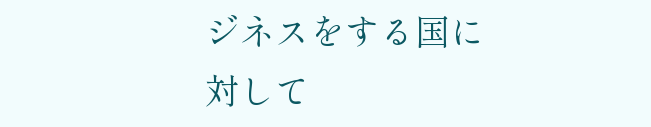ジネスをする国に対して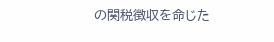の関税徴収を命じた